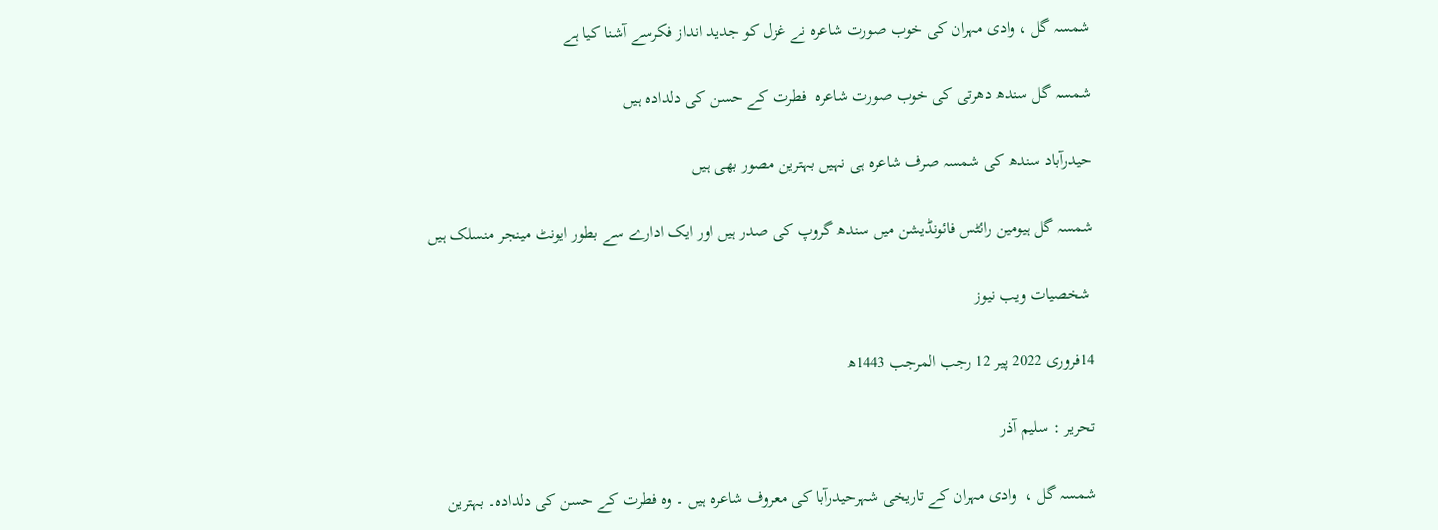شمسہ گل ، وادی مہران کی خوب صورت شاعرہ نے غزل کو جدید انداز فکرسے آشنا کیا ہے

شمسہ گل سندھ دھرتی کی خوب صورت شاعرہ  فطرت کے حسن کی دلدادہ ہیں

حیدرآباد سندھ کی شمسہ صرف شاعرہ ہی نہیں بہترین مصور بھی ہیں

شمسہ گل ہیومین رائٹس فائونڈیشن میں سندھ گروپ کی صدر ہیں اور ایک ادارے سے بطور ایونٹ مینجر منسلک ہیں

 شخصیات ویب نیوز

14فروری 2022 پیر 12 رجب المرجب 1443ھ

تحریر : سلیم آذر

شمسہ گل ،  وادی مہران کے تاریخی شہرحیدرآبا کی معروف شاعرہ ہیں ۔ وہ فطرت کے حسن کی دلدادہ۔ بہترین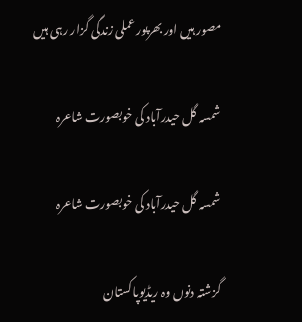مصور ہیں اور بھرپور عملی زندگی گزار رہی ہیں

شمسہ گل حیدرآباد کی خوبصورت شاعرہ

شمسہ گل حیدرآباد کی خوبصورت شاعرہ

گزشتہ دنوں وہ ریڈیوپاکستان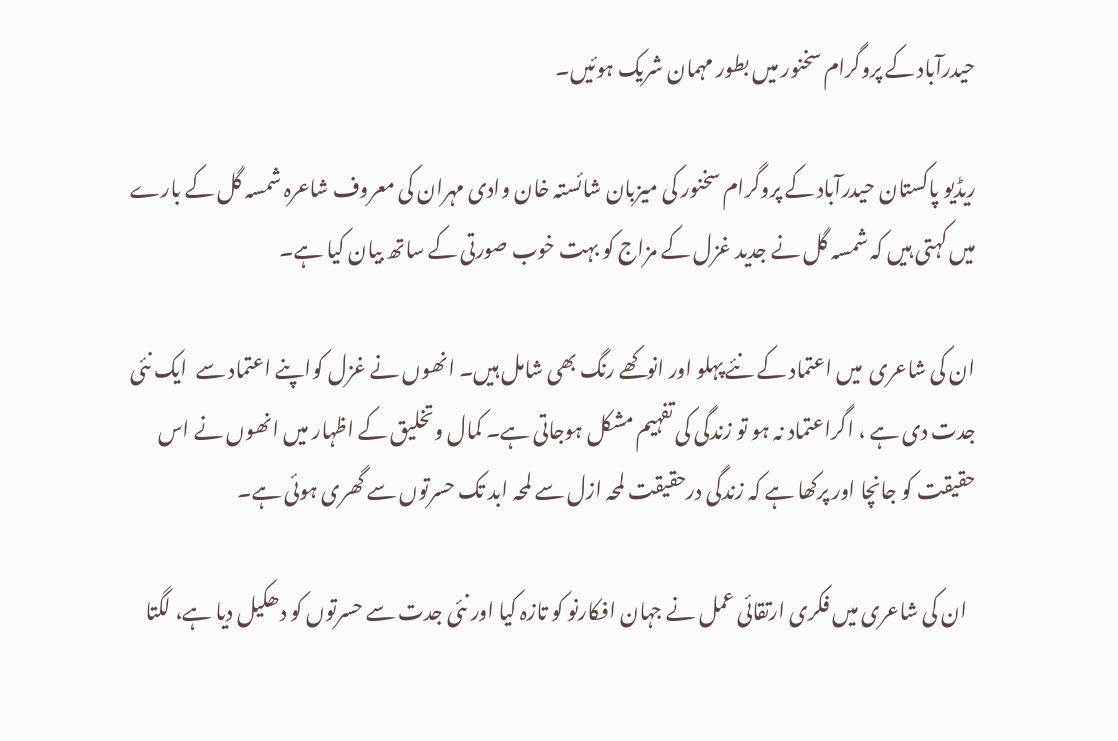حیدرآباد کے پروگرام سخنور میں بطور مہمان شریک ہوئیں۔

ریڈیو پاکستان حیدرآباد کے پروگرام سخنور کی میزبان شائستہ خان وادی مہران کی معروف شاعرہ شمسہ گل کے بارے میں کہتی ہیں کہ شمسہ گل نے جدید غزل کے مزاج کو بہت خوب صورتی کے ساتھ بیان کیا ہے۔

ان کی شاعری  میں اعتماد کے نئے پہلو اور انوکھے رنگ بھی شامل ہیں۔ انھوں نے غزل کواپنے اعتماد سے  ایک نئی جدت دی ہے ، اگراعتماد نہ ہو تو زندگی کی تفہیم مشکل ہوجاتی ہے۔ کمال وتخلیق کے اظہار میں انھوں نے اس حقیقت کو جانچا اور پرکھا ہے کہ زندگی درحقیقت لمحہ ازل سے لمحہ ابد تک حسرتوں سے گھری ہوئی ہے۔

  ان کی شاعری میں فکری ارتقائی عمل نے جہان افکارنو کو تازہ کیا اور نئی جدت سے حسرتوں کو دھکیل دیا ہے، لگتا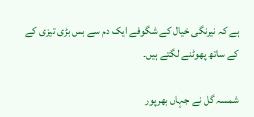ہے کہ نیرنگی خیال کے شگوفے ایک دم سے بس بڑی تیزی کے کے ساتھ پھوٹنے لگتے ہیں۔

شمسہ گل نے جہاں بھرپور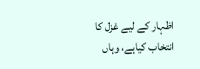اظہار کے لیے غزل کا انتخاب کیاہے، وہاں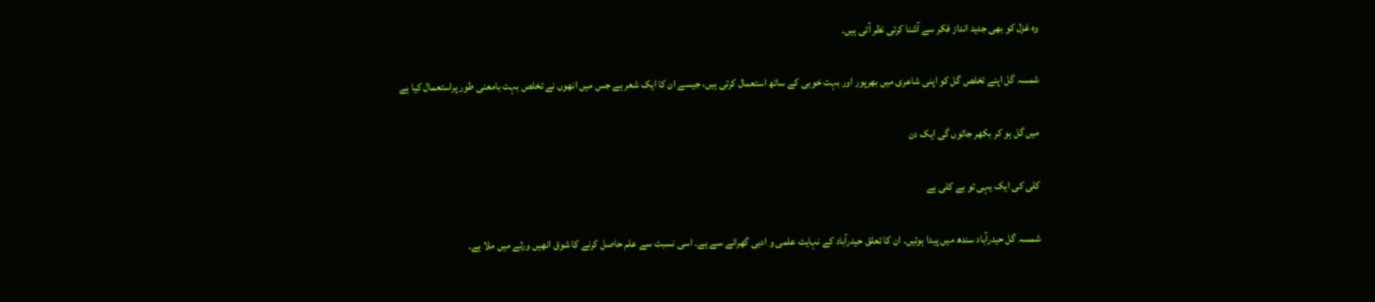وہ غزل کو بھی جدید انداز فکر سے آشنا کرتی نظر آتی ہیں۔

شمسہ گل اپنے تخلص گل کو اپنی شاعری میں بھرپور اور بہت خوبی کے ساتھ استعمال کرتی ہیں، جیسے ان کا ایک شعر ہے جس میں انھوں نے تخلص بہت بامعنی طور پراستعمال کیا ہے

میں گل ہو کر بکھر جائوں گی ایک دن

کلی کی ایک یہی تو بے کلی ہے

شمسہ گل حیدرآباد سندھ میں پیدا ہوئیں۔ ان کا تعلق حیدرآباد کے نہایت علمی و ادبی گھرانے سے ہے۔ اسی نسبت سے علم حاصل کرنے کا شوق انھیں ورثے میں ملا ہے۔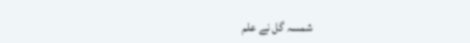شمسہ گل نے علم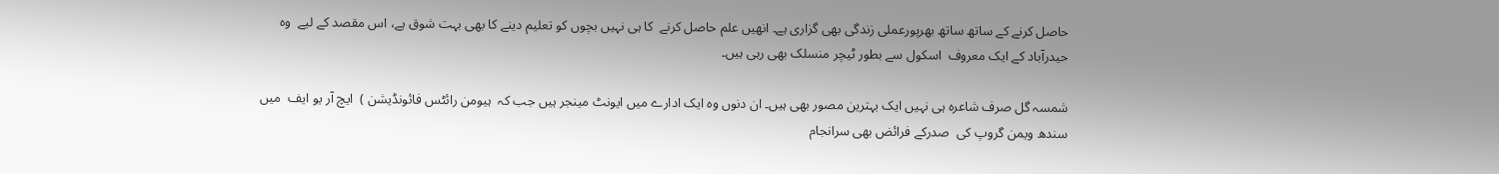حاصل کرنے کے ساتھ ساتھ بھرپورعملی زندگی بھی گزاری ہے۔ انھیں علم حاصل کرنے  کا ہی نہیں بچوں کو تعلیم دینے کا بھی بہت شوق ہے، اس مقصد کے لیے  وہ حیدرآباد کے ایک معروف  اسکول سے بطور ٹیچر منسلک بھی رہی ہیں۔

شمسہ گل صرف شاعرہ ہی نہیں ایک بہترین مصور بھی ہیں۔ ان دنوں وہ ایک ادارے میں ایونٹ مینجر ہیں جب کہ  ہیومن رائٹس فائونڈیشن )  ایچ آر یو ایف  میں سندھ ویمن گروپ کی  صدرکے فرائض بھی سرانجام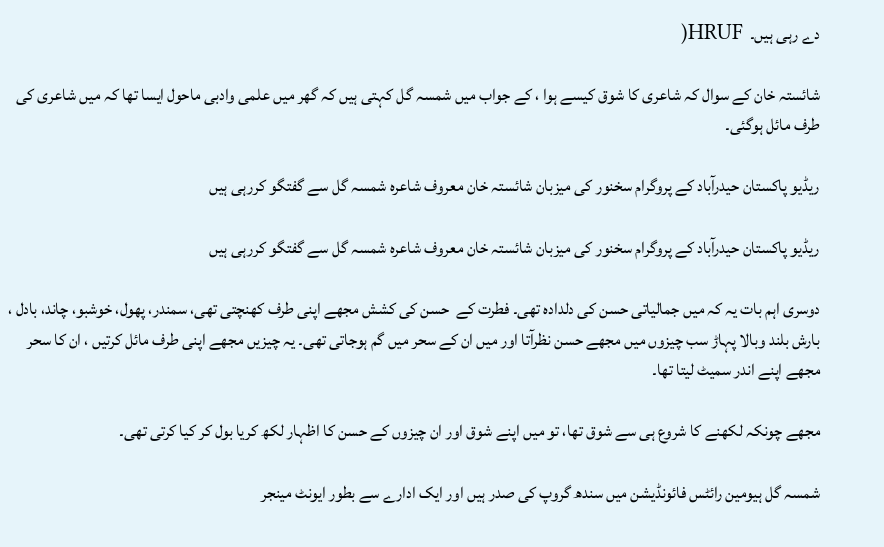دے رہی ہیں۔  HRUF(

شائستہ خان کے سوال کہ شاعری کا شوق کیسے ہوا ، کے جواب میں شمسہ گل کہتی ہیں کہ گھر میں علمی وادبی ماحول ایسا تھا کہ میں شاعری کی طرف مائل ہوگئی۔

ریڈیو پاکستان حیدرآباد کے پروگرام سخنور کی میزبان شائستہ خان معروف شاعرہ شمسہ گل سے گفتگو کررہی ہیں

ریڈیو پاکستان حیدرآباد کے پروگرام سخنور کی میزبان شائستہ خان معروف شاعرہ شمسہ گل سے گفتگو کررہی ہیں

دوسری اہم بات یہ کہ میں جمالیاتی حسن کی دلدادہ تھی۔ فطرت کے  حسن کی کشش مجھے اپنی طرف کھنچتی تھی، سمندر، پھول، خوشبو، چاند، بادل ، بارش بلند وبالا پہاڑ سب چیزوں میں مجھے حسن نظرآتا اور میں ان کے سحر میں گم ہوجاتی تھی۔ یہ چیزیں مجھے اپنی طرف مائل کرتیں ، ان کا سحر مجھے اپنے اندر سمیٹ لیتا تھا۔

مجھے چونکہ لکھنے کا شروع ہی سے شوق تھا، تو میں اپنے شوق اور ان چیزوں کے حسن کا اظہار لکھ کریا بول کر کیا کرتی تھی۔

شمسہ گل ہیومین رائٹس فائونڈیشن میں سندھ گروپ کی صدر ہیں اور ایک ادارے سے بطور ایونٹ مینجر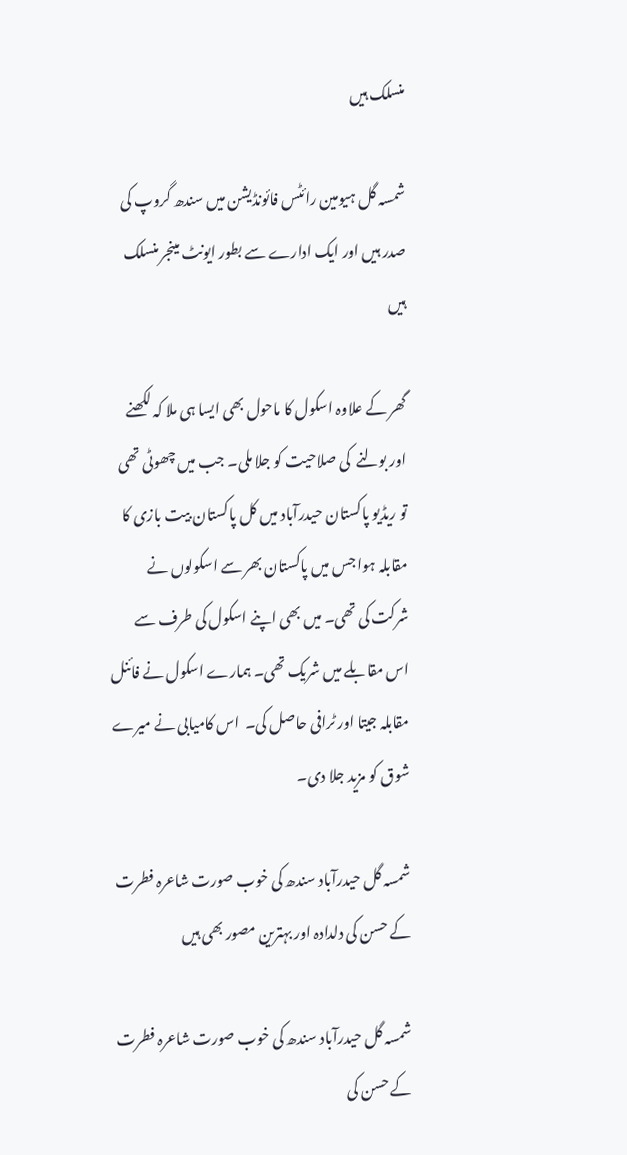منسلک ہیں

شمسہ گل ہیومین رائٹس فائونڈیشن میں سندھ گروپ کی صدر ہیں اور ایک ادارے سے بطور ایونٹ مینجر منسلک ہیں

گھر کے علاوہ اسکول کا ماحول بھی ایسا ہی ملا کہ لکھنے اور بولنے  کی صلاحیت کو جلا ملی۔ جب میں چھوٹی تھی تو ریڈیو پاکستان حیدرآباد میں کل پاکستان بیت بازی کا مقابلہ ہوا جس میں پاکستان بھر سے اسکولوں نے شرکت کی تھی۔ میں بھی اپنے اسکول کی طرف سے اس مقابلے میں شریک تھی۔ ہمارے اسکول نے فائنل مقابلہ جیتا اور ٹرافی حاصل کی۔  اس کامیابی نے میرے شوق کو مزید جلا دی۔

شمسہ گل حیدرآباد سندھ کی خوب صورت شاعرہ فطرت کے حسن کی دلدادہ اور بہترین مصور بھی ہیں

شمسہ گل حیدرآباد سندھ کی خوب صورت شاعرہ فطرت کے حسن کی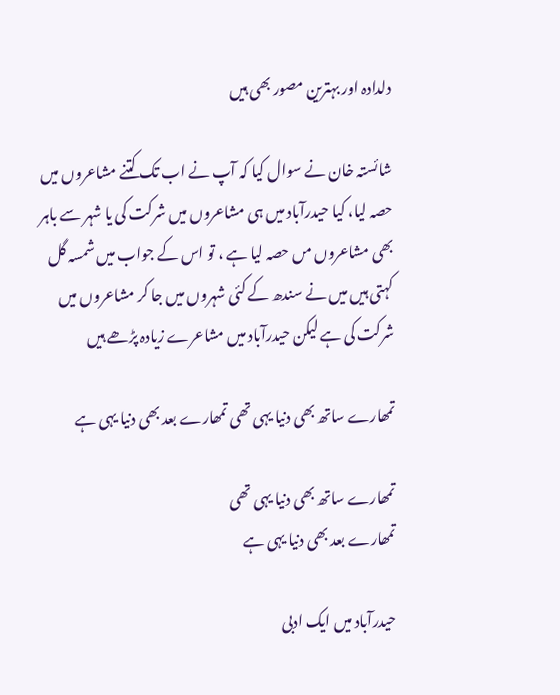دلدادہ اور بہترین مصور بھی ہیں

شائستہ خان نے سوال کیا کہ آپ نے اب تک کتنے مشاعروں میں حصہ لیا، کیا حیدرآباد میں ہی مشاعروں میں شرکت کی یا شہر سے باہر بھی مشاعروں مں حصہ لیا ہے ، تو اس کے جواب میں شمسہ گل کہتی ہیں میں نے سندھ کے کئی شہروں میں جا کر مشاعروں میں شرکت کی ہے لیکن حیدرآباد میں مشاعرے زیادہ پڑھے ہیں

تمھارے ساتھ بھی دنیا یہی تھی تمھارے بعد بھی دنیا یہی ہے

تمھارے ساتھ بھی دنیا یہی تھی
تمھارے بعد بھی دنیا یہی ہے

حیدرآباد میں ایک ادبی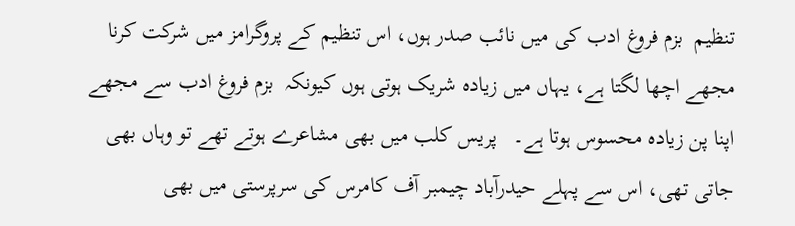تنظیم  بزم فروغ ادب کی میں نائب صدر ہوں، اس تنظیم کے پروگرامز میں شرکت کرنا مجھے اچھا لگتا ہے، یہاں میں زیادہ شریک ہوتی ہوں کیونکہ  بزم فروغ ادب سے مجھے اپنا پن زیادہ محسوس ہوتا ہے۔   پریس کلب میں بھی مشاعرے ہوتے تھے تو وہاں بھی جاتی تھی، اس سے پہلے حیدرآباد چیمبر آف کامرس کی سرپرستی میں بھی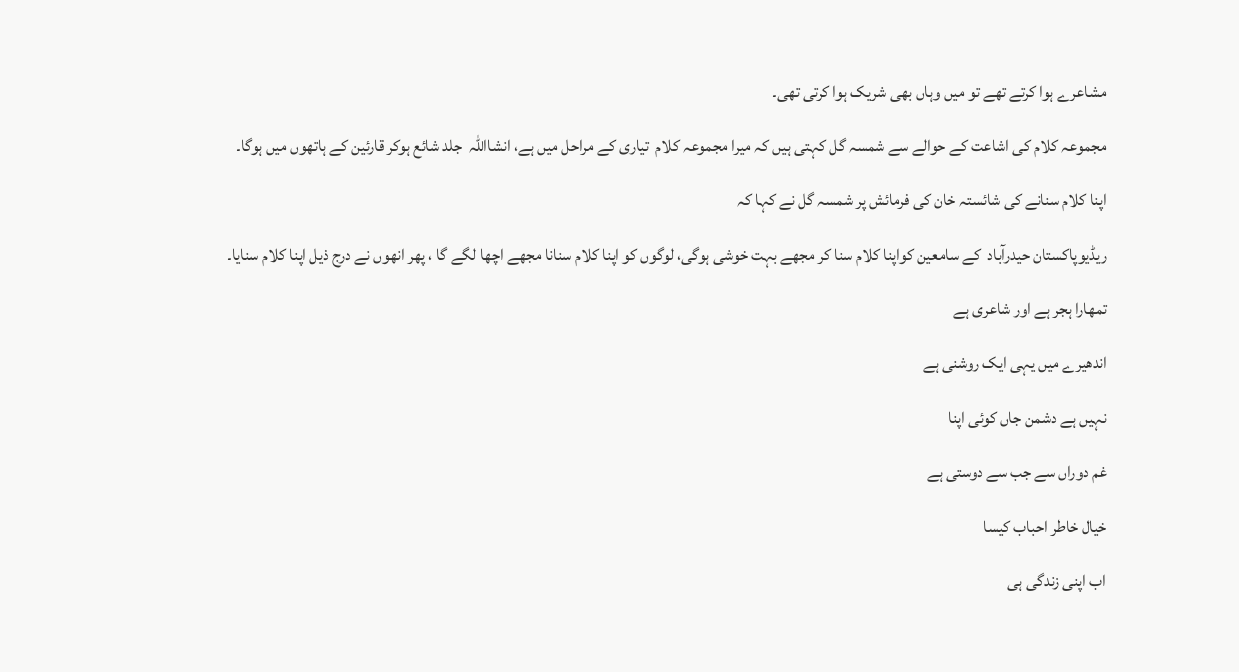مشاعرے ہوا کرتے تھے تو میں وہاں بھی شریک ہوا کرتی تھی۔

مجموعہ کلام کی اشاعت کے حوالے سے شمسہ گل کہتی ہیں کہ میرا مجموعہ کلام  تیاری کے مراحل میں ہے، انشااللہ  جلد شائع ہوکر قارئین کے ہاتھوں میں ہوگا۔

اپنا کلام سنانے کی شائستہ خان کی فرمائش پر شمسہ گل نے کہا کہ

ریڈیوپاکستان حیدرآباد  کے سامعین کواپنا کلام سنا کر مجھے بہت خوشی ہوگی، لوگوں کو اپنا کلام سنانا مجھے اچھا لگے گا ، پھر انھوں نے درج ذیل اپنا کلام سنایا۔

تمھارا ہجر ہے اور شاعری ہے

اندھیرے میں یہی ایک روشنی ہے

نہیں ہے دشمن جاں کوئی اپنا

غم دوراں سے جب سے دوستی ہے

خیال خاطر احباب کیسا

اب اپنی زندگی ہی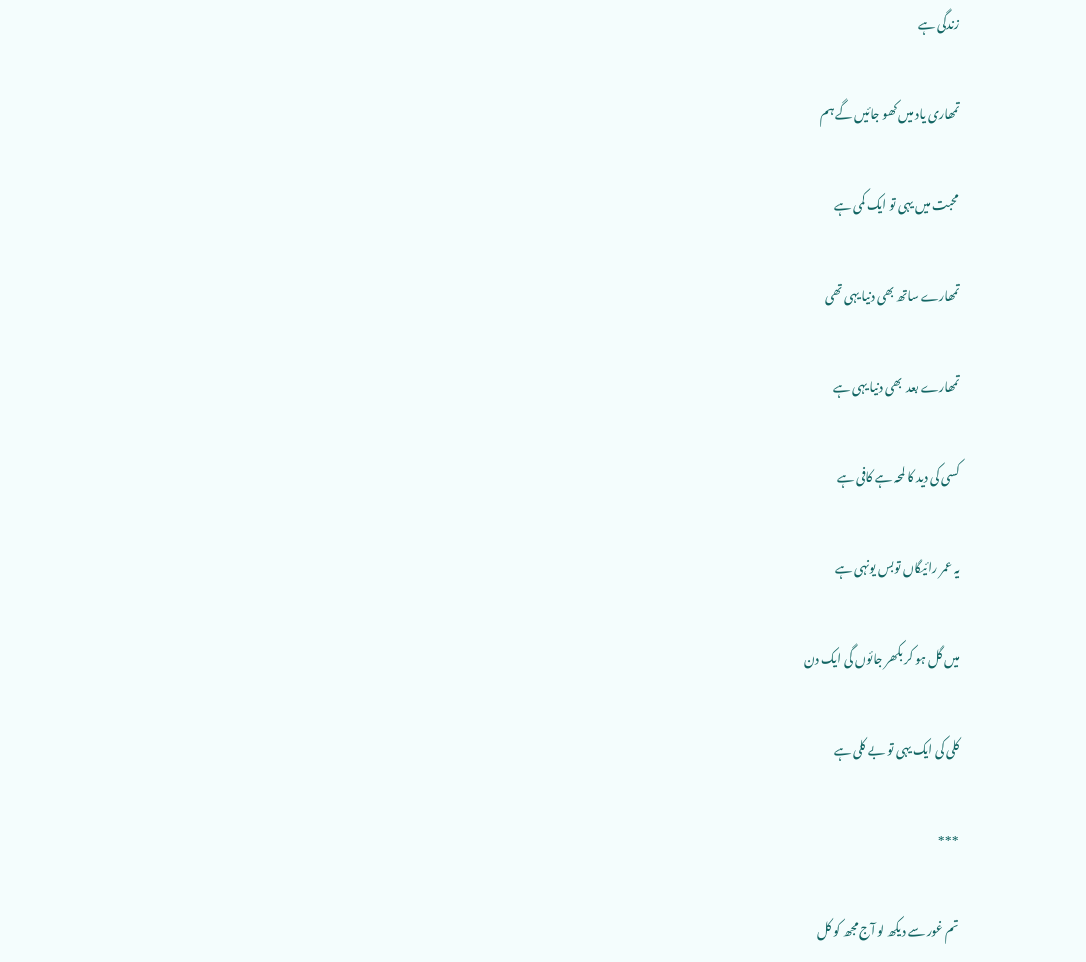زندگی ہے

تمھاری یاد میں کھو جائیں گے ہم

محبت میں یہی تو ایک کمی ہے

تمھارے ساتھ بھی دنیا یہی تھی

تمھارے بعد  بھی دنیا یہی ہے

کسی کی دید کا لمحہ ہے کافی ہے

یہ عمر رائیگاں توبس یونہی ہے

میں گل ہو کر بکھر جائوں گی ایک دن

کلی کی ایک یہی تو بے کلی ہے

***

تم غور سے دیکھ لو آج مجھ کو کل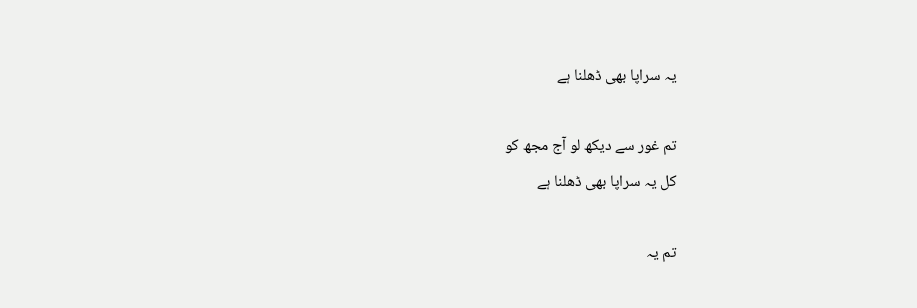یہ سراپا بھی ڈھلنا ہے

تم غور سے دیکھ لو آج مجھ کو
کل یہ سراپا بھی ڈھلنا ہے

تم یہ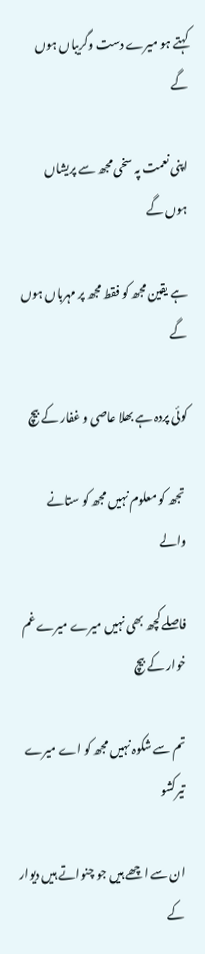کہتے ہو میرے دست وگریباں ہوں گے

اپنی نعمت پہ سخی مجھ سے پریشاں ہوں گے

ہے یقین مجھ کو فقط مجھ پر مہرباں ہوں گے

کوئی پردہ ہے بھلا عاصی و غفار کے بیچ

 تجھ کو معلوم نہیں مجھ کو ستانے والے

فاصلے کچھ بھی نہیں میرے میرے غم خوار کے بیچ

تم سے شکوہ نہیں مجھ کو اے میرے تیرکشو

ان سے اچھے ہیں جو چنواتے ہیں دیوار کے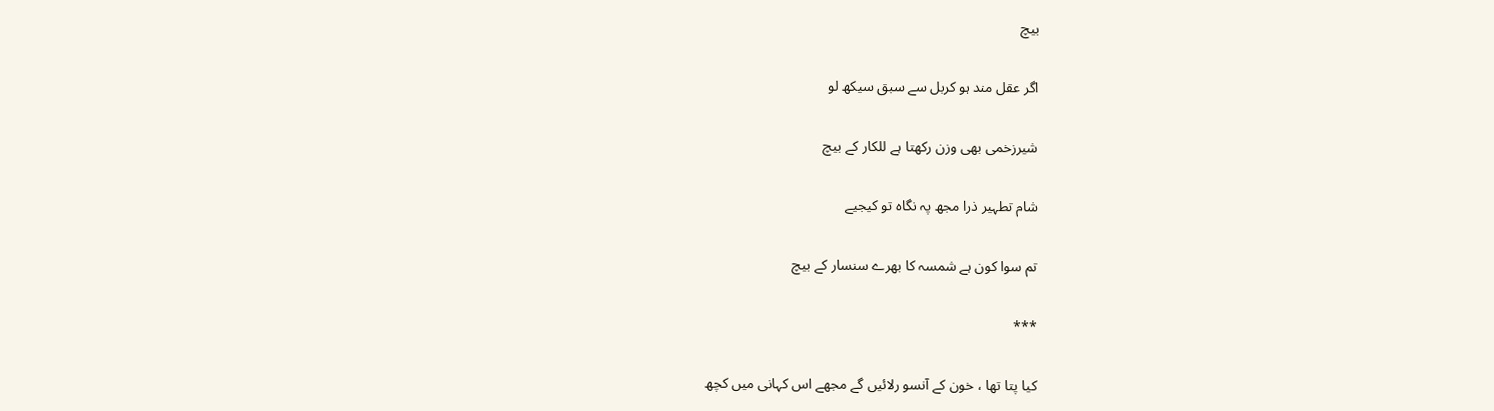بیچ

اگر عقل مند ہو کربل سے سبق سیکھ لو

شیرزخمی بھی وزن رکھتا ہے للکار کے بیچ

شام تطہیر ذرا مجھ پہ نگاہ تو کیجیے

تم سوا کون ہے شمسہ کا بھرے سنسار کے بیچ

***

کیا پتا تھا ، خون کے آنسو رلائیں گے مجھے اس کہانی میں کچھ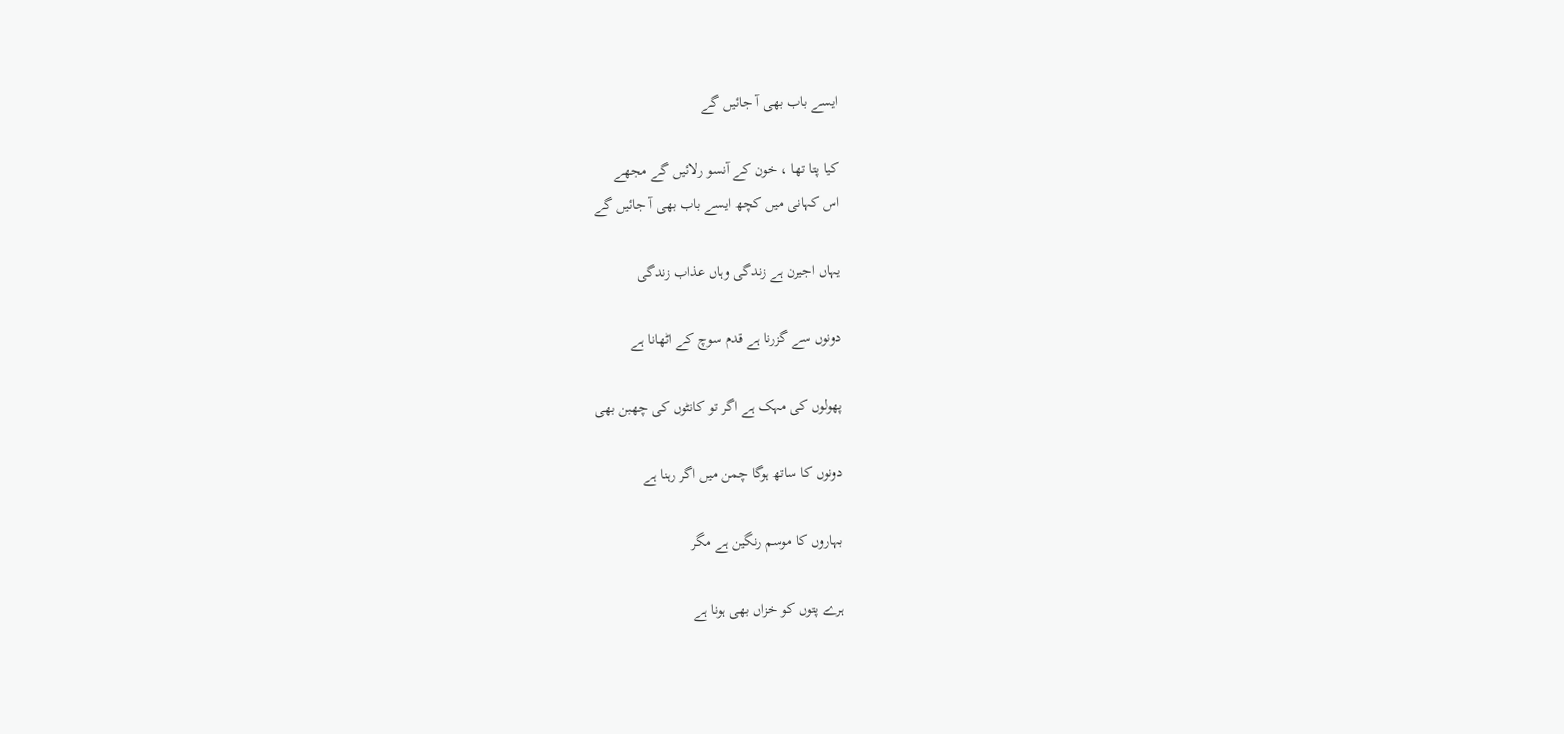ایسے باب بھی آ جائیں گے

کیا پتا تھا ، خون کے آنسو رلائیں گے مجھے
اس کہانی میں کچھ ایسے باب بھی آ جائیں گے

یہاں اجیرن ہے زندگی وہاں عذاب زندگی

دونوں سے گزرنا ہے قدم سوچ کے اٹھانا ہے

پھولوں کی مہک ہے اگر تو کانٹوں کی چھبن بھی

دونوں کا ساتھ ہوگا چمن میں اگر رہنا ہے

بہاروں کا موسم رنگین ہے مگر

ہرے پتوں کو خزاں بھی ہونا ہے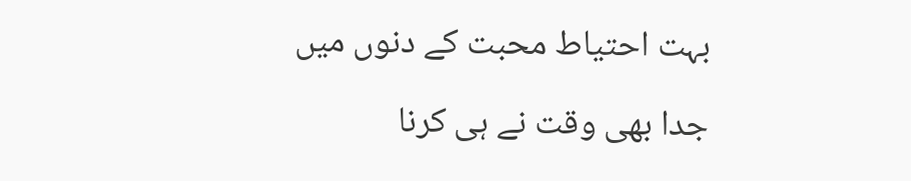بہت احتیاط محبت کے دنوں میں

جدا بھی وقت نے ہی کرنا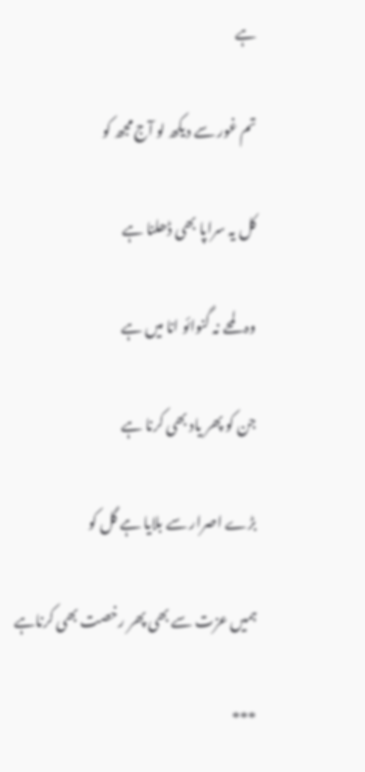ہے

تم غور سے دیکھ لو آج مجھ کو

کل یہ سراپا بھی ڈھلنا ہے

وہ لمحے نہ گنوائو انا میں ہے

جن کو پھر یاد بھی کرنا ہے

بڑے اصرار سے بلایا ہے گل کو

ہمیں عزت سے بھی پھر رخصت بھی کرناہے

***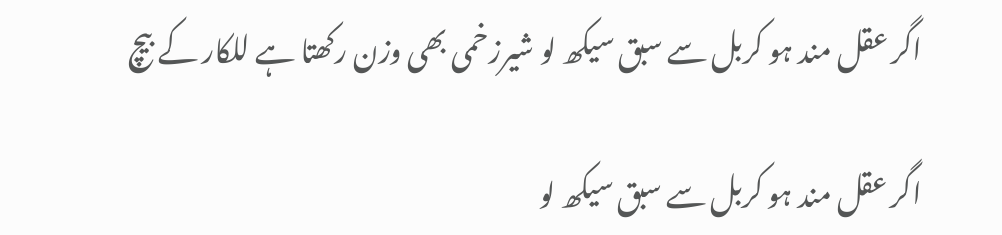اگر عقل مند ہو کربل سے سبق سیکھ لو شیرزخمی بھی وزن رکھتا ہے للکار کے بیچ

اگر عقل مند ہو کربل سے سبق سیکھ لو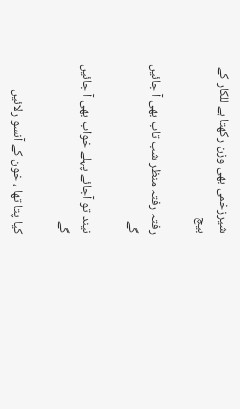شیرزخمی بھی وزن رکھتا ہے للکار کے بیچ

رفتہ رفتہ منظر شب تاب بھی آ جائیں گے

نیند تو آجائے پہلے خواب بھی آ جائیں گے

کیا پتا تھا ، خون کے آنسو رلائیں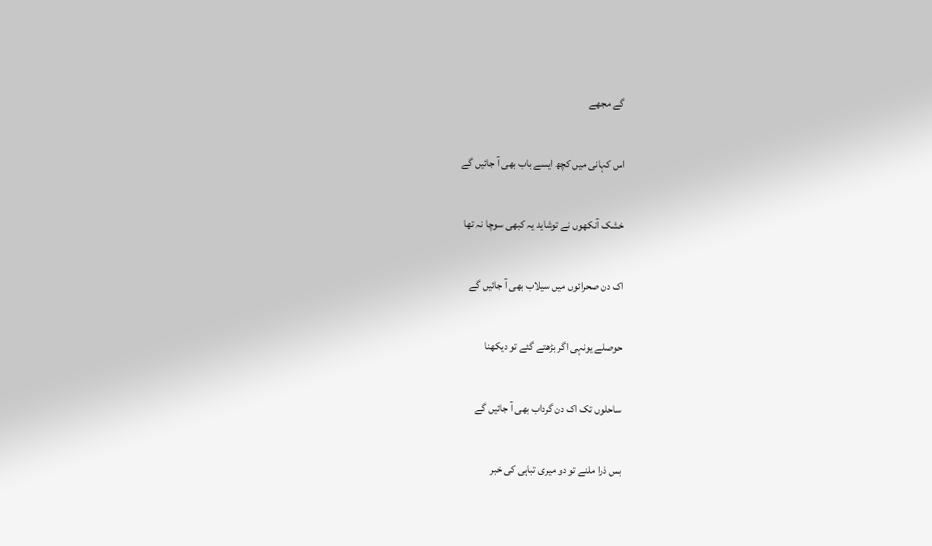گے مجھے

اس کہانی میں کچھ ایسے باب بھی آ جائیں گے

خشک آنکھوں نے توشاید یہ کبھی سوچا نہ تھا

اک دن صحرائوں میں سیلاب بھی آ جائیں گے

حوصلے یونہی اگر بڑھتے گئے تو دیکھنا

ساحلوں تک اک دن گرداب بھی آ جائیں گے

بس ذرا ملنے تو دو میری تباہی کی خبر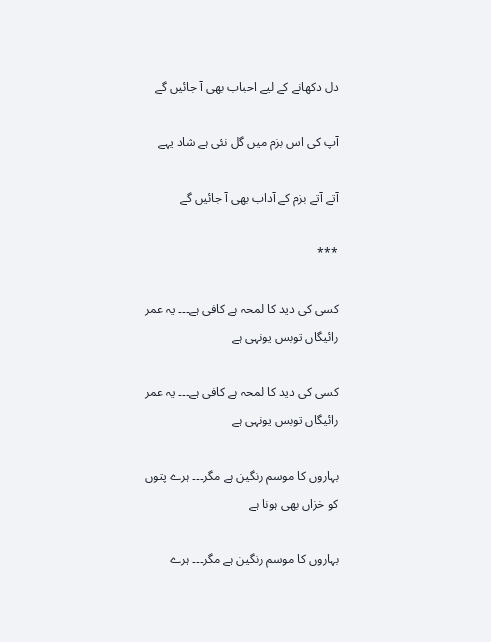دل دکھانے کے لیے احباب بھی آ جائیں گے

آپ کی اس بزم میں گل نئی ہے شاد یہے

آتے آتے بزم کے آداب بھی آ جائیں گے

***

کسی کی دید کا لمحہ ہے کافی ہے۔۔۔ یہ عمر رائیگاں توبس یونہی ہے

کسی کی دید کا لمحہ ہے کافی ہے۔۔۔ یہ عمر رائیگاں توبس یونہی ہے

بہاروں کا موسم رنگین ہے مگر۔۔۔ ہرے پتوں کو خزاں بھی ہونا ہے

بہاروں کا موسم رنگین ہے مگر۔۔۔ ہرے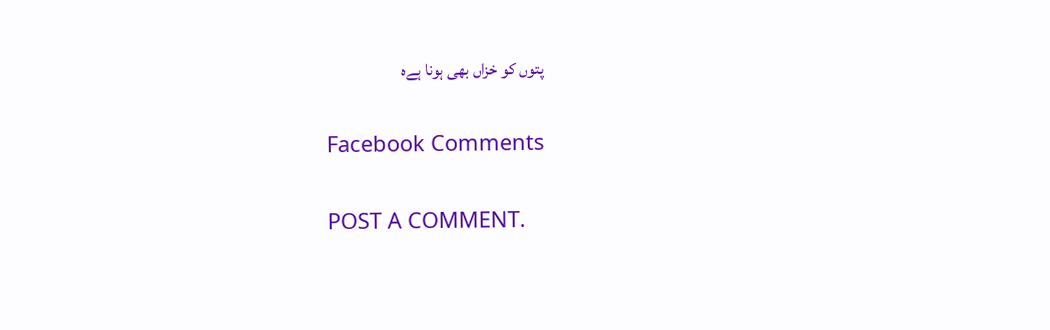پتوں کو خزاں بھی ہونا ہےه

Facebook Comments

POST A COMMENT.